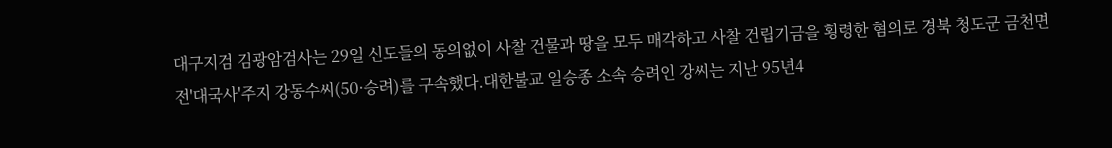대구지검 김광암검사는 29일 신도들의 동의없이 사찰 건물과 땅을 모두 매각하고 사찰 건립기금을 횡령한 혐의로 경북 청도군 금천면 전'대국사'주지 강동수씨(50·승려)를 구속했다.대한불교 일승종 소속 승려인 강씨는 지난 95년4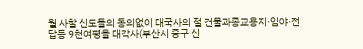월 사찰 신도들의 동의없이 대국사의 절 건물과종교용지·임야·전답등 9천여평을 대각사(부산시 중구 신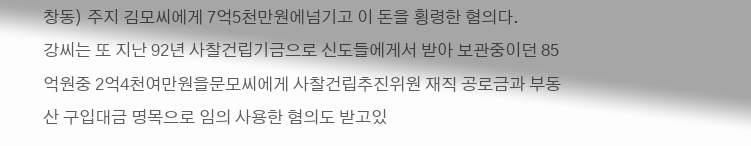창동) 주지 김모씨에게 7억5천만원에넘기고 이 돈을 횡령한 혐의다.
강씨는 또 지난 92년 사찰건립기금으로 신도들에게서 받아 보관중이던 85억원중 2억4천여만원을문모씨에게 사찰건립추진위원 재직 공로금과 부동산 구입대금 명목으로 임의 사용한 혐의도 받고있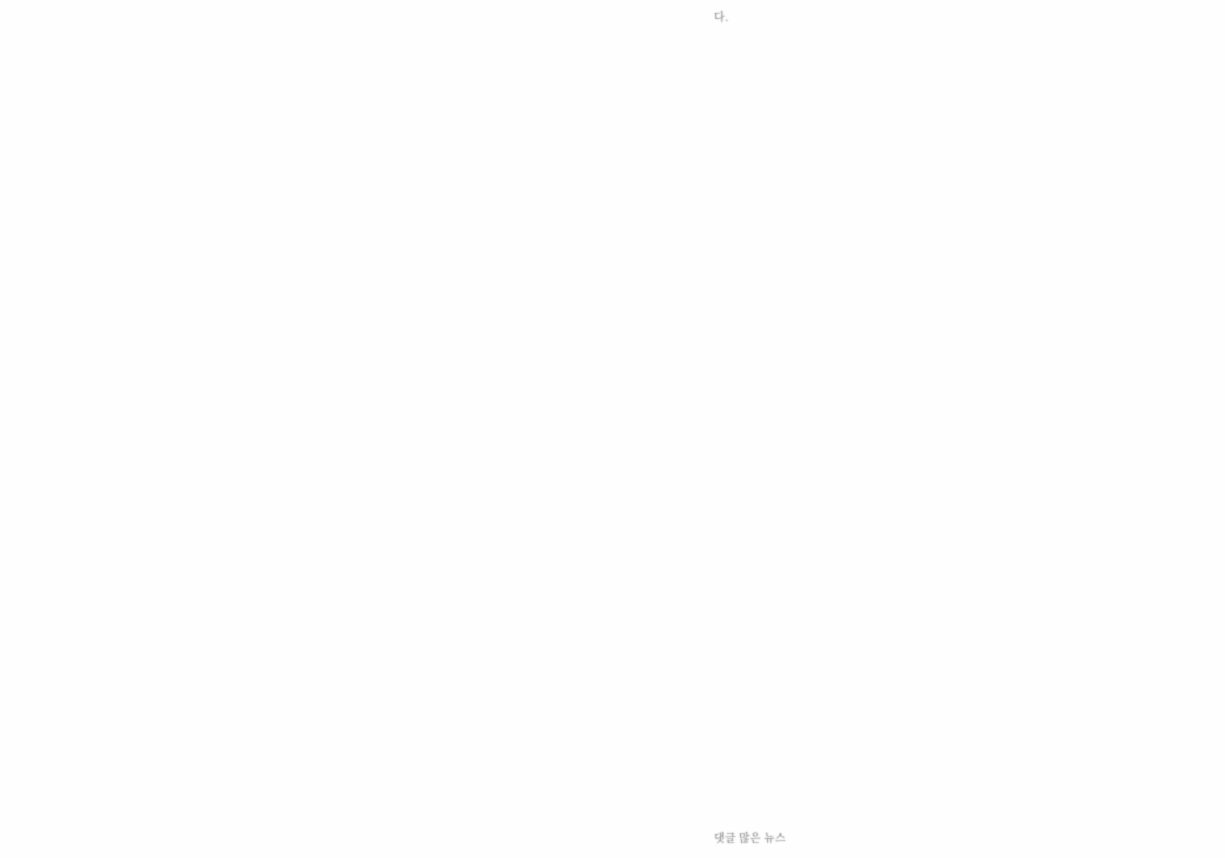다.
































댓글 많은 뉴스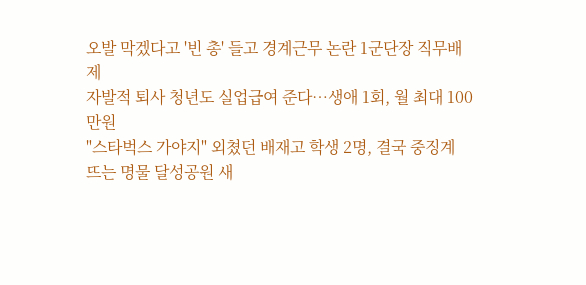오발 막겠다고 '빈 총' 들고 경계근무 논란 1군단장 직무배제
자발적 퇴사 청년도 실업급여 준다…생애 1회, 월 최대 100만원
"스타벅스 가야지" 외쳤던 배재고 학생 2명, 결국 중징계
뜨는 명물 달성공원 새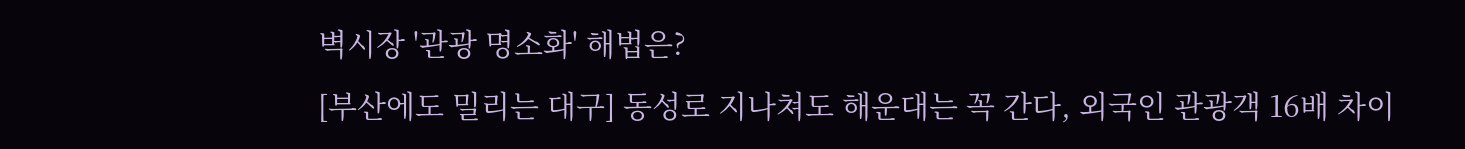벽시장 '관광 명소화' 해법은?
[부산에도 밀리는 대구] 동성로 지나쳐도 해운대는 꼭 간다, 외국인 관광객 16배 차이